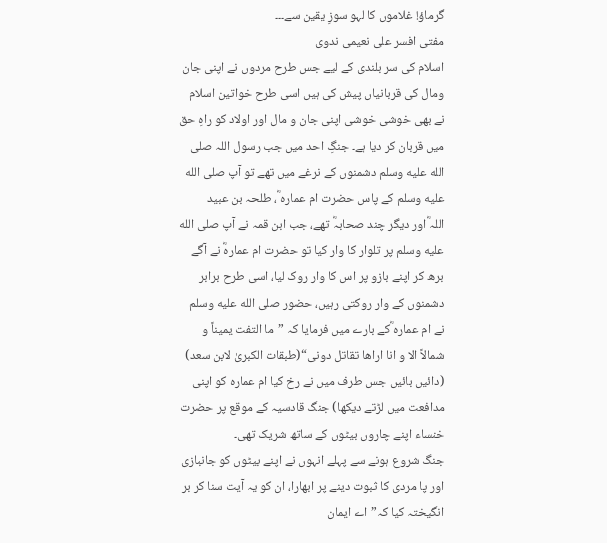گرماؤ! غلاموں کا لہو سوزِ یقین سے۔۔۔
مفتی افسر علی نعیمی ندوی
اسلام کی سر بلندی کے لیے جس طرح مردوں نے اپنی جان ومال کی قربانیاں پیش کی ہیں اسی طرح خواتین اسلام نے بھی خوشی خوشی اپنی جان و مال اور اولاد کو راہِ حق میں قربان کر دیا ہے۔ جنگِ احد میں جب رسول اللہ صلى الله عليه وسلم دشمنوں کے نرغے میں تھے تو آپ صلى الله عليه وسلم کے پاس حضرت ام عمارہ ؓ، طلحہ بن عبید اللہ ؓاور دیگر چند صحابہؓ تھے، جب ابن قمہ نے آپ صلى الله عليه وسلم پر تلوار کا وار کیا تو حضرت ام عمارہؓ نے آگے برھ کر اپنے بازو پر اس کا وار روک لیا، اسی طرح برابر دشمنوں کے وار روکتی رہیں، حضور صلى الله عليه وسلم نے ام عمارہ ؓکے بارے میں فرمایا کہ ”ما التفت یمیناً و شمالاً الا و انا اراھا تقاتل دونی“(طبقات الکبریٰ لابن سعد) (دائیں بائیں جس طرف میں نے رخ کیا ام عمارہ کو اپنی مدافعت میں لڑتے دیکھا) جنگ قادسیہ کے موقع پر حضرت خنساء اپنے چاروں بیٹوں کے ساتھ شریک تھی۔
جنگ شروع ہونے سے پہلے انہوں نے اپنے بیٹوں کو جانبازی اور پا مردی کا ثبوت دینے پر ابھارا، ان کو یہ آیت سنا کر بر انگیختہ کیا کہ”اے ایمان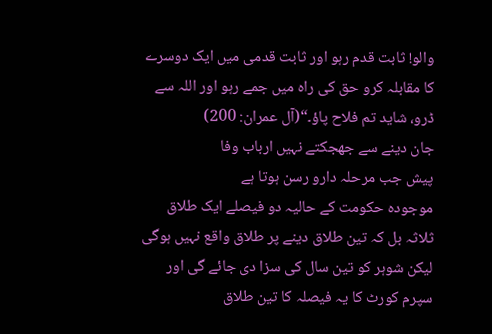والو! ثابت قدم رہو اور ثابت قدمی میں ایک دوسرے کا مقابلہ کرو حق کی راہ میں جمے رہو اور اللہ سے ڈرو، شاید تم فلاح پاؤ۔“(آل عمران: 200)
جان دینے سے جھجکتے نہیں ارباب وفا
پیش جب مرحلہ دارو رسن ہوتا ہے
موجودہ حکومت کے حالیہ دو فیصلے ایک طلاق ثلاثہ بل کہ تین طلاق دینے پر طلاق واقع نہیں ہوگی لیکن شوہر کو تین سال کی سزا دی جائے گی اور سپرم کورٹ کا یہ فیصلہ کا تین طلاق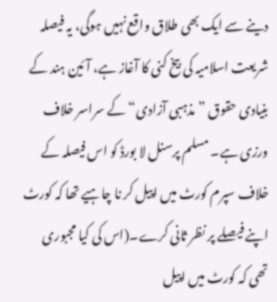دینے سے ایک بھی طلاق واقع نہیں ہوگی، یہ فیصلہ شریعت اسلامیہ کی بیخ کنی کا آغاز ہے، آئین ہند کے بنیادی حقوق ”مذہبی آزادی“ کے سراسر خلاف ورزی ہے۔ مسلم پرسنل لا بورڈ کو اس فیصلہ کے خلاف سپرم کورٹ میں اپیل کر نا چاہیے تھا کہ کورٹ اپنے فیصلے پر نظر ثانی کرے۔(اس کی کیا مجبوری تھی کہ کورٹ میں اپیل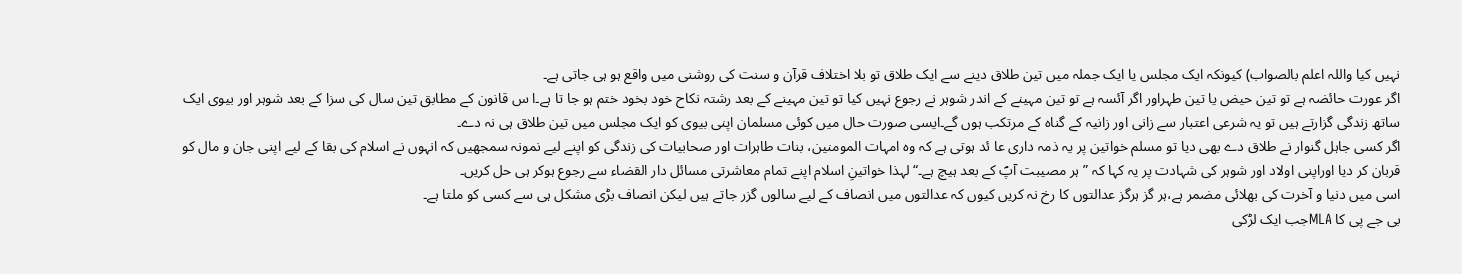نہیں کیا واللہ اعلم بالصواب) کیونکہ ایک مجلس یا ایک جملہ میں تین طلاق دینے سے ایک طلاق تو بلا اختلاف قرآن و سنت کی روشنی میں واقع ہو ہی جاتی ہے۔
اگر عورت حائضہ ہے تو تین حیض یا تین طہراور اگر آئسہ ہے تو تین مہینے کے اندر شوہر نے رجوع نہیں کیا تو تین مہینے کے بعد رشتہ نکاح خود بخود ختم ہو جا تا ہے۔ا س قانون کے مطابق تین سال کی سزا کے بعد شوہر اور بیوی ایک ساتھ زندگی گزارتے ہیں تو یہ شرعی اعتبار سے زانی اور زانیہ کے گناہ کے مرتکب ہوں گے۔ایسی صورت حال میں کوئی مسلمان اپنی بیوی کو ایک مجلس میں تین طلاق ہی نہ دے۔
اگر کسی جاہل گنوار نے طلاق دے بھی دیا تو مسلم خواتین پر یہ ذمہ داری عا ئد ہوتی ہے کہ وہ امہات المومنین، بنات طاہرات اور صحابیات کی زندگی کو اپنے لیے نمونہ سمجھیں کہ انہوں نے اسلام کی بقا کے لیے اپنی جان و مال کو قربان کر دیا اوراپنی اولاد اور شوہر کی شہادت پر یہ کہا کہ ”ہر مصیبت آپؐ کے بعد ہیچ ہے۔“ لہذا خواتینِ اسلام اپنے تمام معاشرتی مسائل دار القضاء سے رجوع ہوکر ہی حل کریں۔
اسی میں دنیا و آخرت کی بھلائی مضمر ہے،ہر گز ہرگز عدالتوں کا رخ نہ کریں کیوں کہ عدالتوں میں انصاف کے لیے سالوں گزر جاتے ہیں لیکن انصاف بڑی مشکل ہی سے کسی کو ملتا ہے۔
بی جے پی کا MLAجب ایک لڑکی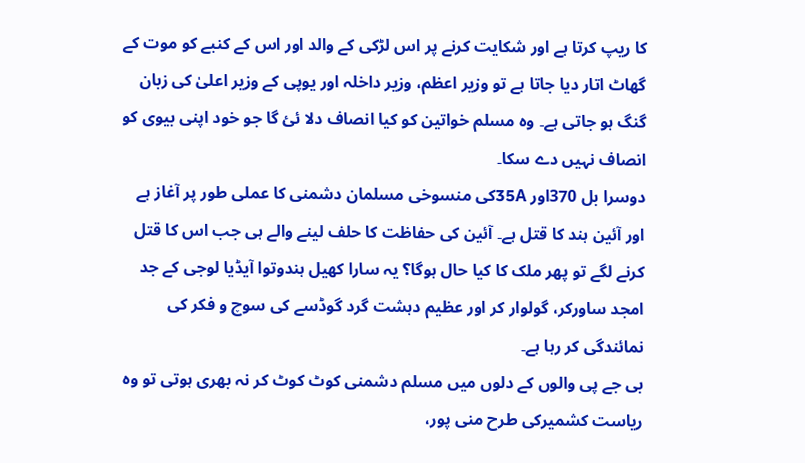کا ریپ کرتا ہے اور شکایت کرنے پر اس لڑکی کے والد اور اس کے کنبے کو موت کے گھاٹ اتار دیا جاتا ہے تو وزیر اعظم، وزیر داخلہ اور یوپی کے وزیر اعلیٰ کی زبان گنگ ہو جاتی ہے۔ وہ مسلم خواتین کو کیا انصاف دلا ئئ گا جو خود اپنی بیوی کو انصاف نہیں دے سکا۔
دوسرا بل 370اور 35Aکی منسوخی مسلمان دشمنی کا عملی طور پر آغاز ہے اور آئین ہند کا قتل ہے۔ آئین کی حفاظت کا حلف لینے والے ہی جب اس کا قتل کرنے لگے تو پھر ملک کا کیا حال ہوگا؟ یہ سارا کھیل ہندوتوا آیڈیا لوجی کے جد امجد ساورکر، گولوار کر اور عظیم دہشت گرد گوڈسے کی سوچ و فکر کی نمائندگی کر رہا ہے۔
بی جے پی والوں کے دلوں میں مسلم دشمنی کوٹ کوٹ کر نہ بھری ہوتی تو وہ ریاست کشمیرکی طرح منی پور،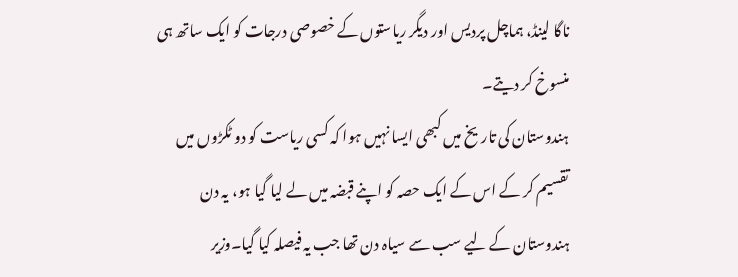ناگا لینڈ، ہماچل پردیس اور دیگر ریاستوں کے خصوصی درجات کو ایک ساتھ ہی منسوخ کر دیتے۔
ہندوستان کی تاریخ میں کبھی ایسا نہیں ہوا کہ کسی ریاست کو دو ٹکڑوں میں تقسیم کر کے اس کے ایک حصہ کو اپنے قبضہ میں لے لیا گیا ہو، یہ دن ہندوستان کے لیے سب سے سیاہ دن تھا جب یہ فیصلہ کیا گیا۔وزیر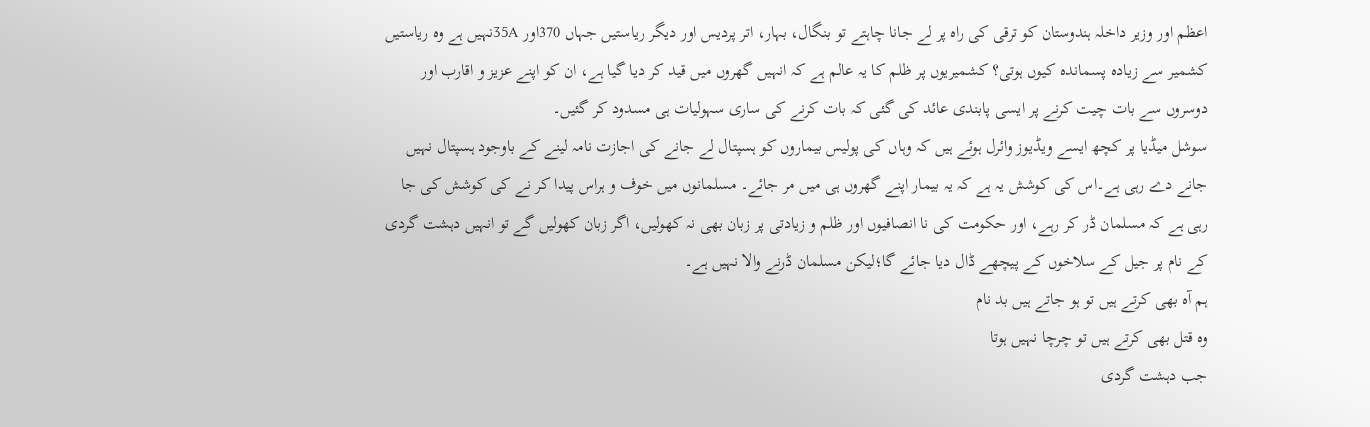اعظم اور وزیر داخلہ ہندوستان کو ترقی کی راہ پر لے جانا چاہتے تو بنگال، بہار، اتر پردیس اور دیگر ریاستیں جہاں 370اور 35Aنہیں ہے وہ ریاستیں کشمیر سے زیادہ پسماندہ کیوں ہوتی؟ کشمیریوں پر ظلم کا یہ عالم ہے کہ انہیں گھروں میں قید کر دیا گیا ہے، ان کو اپنے عزیز و اقارب اور دوسروں سے بات چیت کرنے پر ایسی پابندی عائد کی گئی کہ بات کرنے کی ساری سہولیات ہی مسدود کر گئیں۔
سوشل میڈیا پر کچھ ایسے ویڈیوز وائرل ہوئے ہیں کہ وہاں کی پولیس بیماروں کو ہسپتال لے جانے کی اجازت نامہ لینے کے باوجود ہسپتال نہیں جانے دے رہی ہے۔اس کی کوشش یہ ہے کہ یہ بیمار اپنے گھروں ہی میں مر جائے۔ مسلمانوں میں خوف و ہراس پیدا کر نے کی کوشش کی جا رہی ہے کہ مسلمان ڈر کر رہے، اور حکومت کی نا انصافیوں اور ظلم و زیادتی پر زبان بھی نہ کھولیں، اگر زبان کھولیں گے تو انہیں دہشت گردی کے نام پر جیل کے سلاخوں کے پیچھے ڈال دیا جائے گا؛لیکن مسلمان ڈرنے والا نہیں ہے۔
ہم آہ بھی کرتے ہیں تو ہو جاتے ہیں بد نام
وہ قتل بھی کرتے ہیں تو چرچا نہیں ہوتا
جب دہشت گردی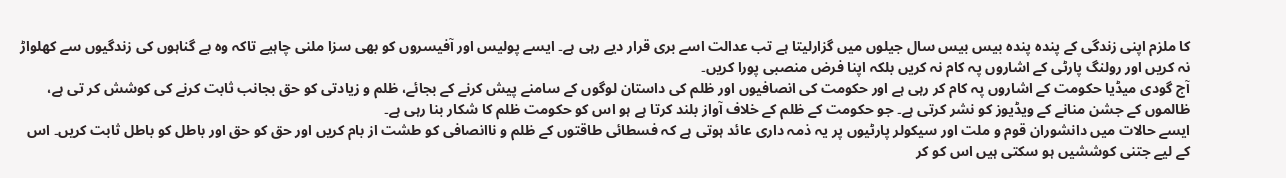کا ملزم اپنی زندگی کے پندہ پندہ بیس بیس سال جیلوں میں گزارلیتا ہے تب عدالت اسے بری قرار دیے رہی ہے۔ ایسے پولیس اور آفیسروں کو بھی سزا ملنی چاہیے تاکہ وہ بے گناہوں کی زندگیوں سے کھلواڑ نہ کریں اور رولنگ پارٹی کے اشاروں پہ کام نہ کریں بلکہ اپنا فرض منصبی پورا کریں۔
آج گودی میڈیا حکومت کے اشاروں پہ کام کر رہی ہے اور حکومت کی انصافیوں اور ظلم کی داستان لوگوں کے سامنے پیش کرنے کے بجائے، ظلم و زیادتی کو حق بجانب ثابت کرنے کی کوشش کر تی ہے، ظالموں کے جشن منانے کے ویڈیوز کو نشر کرتی ہے۔ جو حکومت کے ظلم کے خلاف آواز بلند کرتا ہے ہو اس کو حکومت ظلم کا شکار بنا رہی ہے۔
ایسے حالات میں دانشوران قوم و ملت اور سیکولر پارٹیوں پر یہ ذمہ داری عائد ہوتی ہے کہ فسطائی طاقتوں کے ظلم و ناانصافی کو طشت از بام کریں اور حق کو حق اور باطل کو باطل ثابت کریں۔ اس کے لیے جتنی کوششیں ہو سکتی ہیں اس کو کر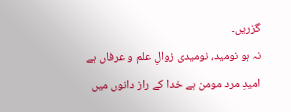گزریں۔
نہ ہو نومید، نومیدی زوالِ علم و عرفاں ہے
امیدِ مرد مومن ہے خدا کے راز دانوں میں